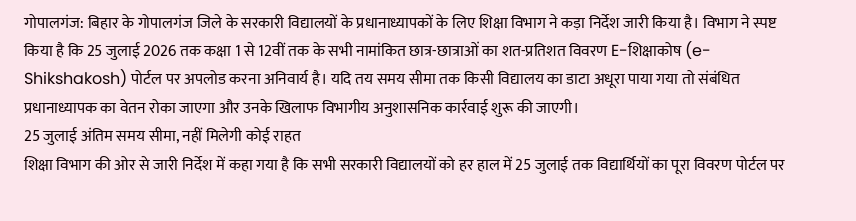गोपालगंज: बिहार के गोपालगंज जिले के सरकारी विद्यालयों के प्रधानाध्यापकों के लिए शिक्षा विभाग ने कड़ा निर्देश जारी किया है। विभाग ने स्पष्ट किया है कि 25 जुलाई 2026 तक कक्षा 1 से 12वीं तक के सभी नामांकित छात्र-छात्राओं का शत-प्रतिशत विवरण E-शिक्षाकोष (e-Shikshakosh) पोर्टल पर अपलोड करना अनिवार्य है। यदि तय समय सीमा तक किसी विद्यालय का डाटा अधूरा पाया गया तो संबंधित प्रधानाध्यापक का वेतन रोका जाएगा और उनके खिलाफ विभागीय अनुशासनिक कार्रवाई शुरू की जाएगी।
25 जुलाई अंतिम समय सीमा, नहीं मिलेगी कोई राहत
शिक्षा विभाग की ओर से जारी निर्देश में कहा गया है कि सभी सरकारी विद्यालयों को हर हाल में 25 जुलाई तक विद्यार्थियों का पूरा विवरण पोर्टल पर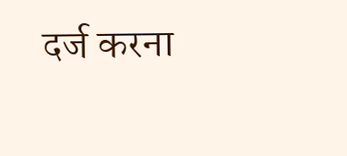दर्ज करना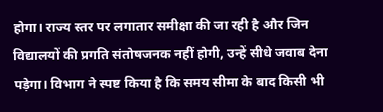होगा। राज्य स्तर पर लगातार समीक्षा की जा रही है और जिन विद्यालयों की प्रगति संतोषजनक नहीं होगी, उन्हें सीधे जवाब देना पड़ेगा। विभाग ने स्पष्ट किया है कि समय सीमा के बाद किसी भी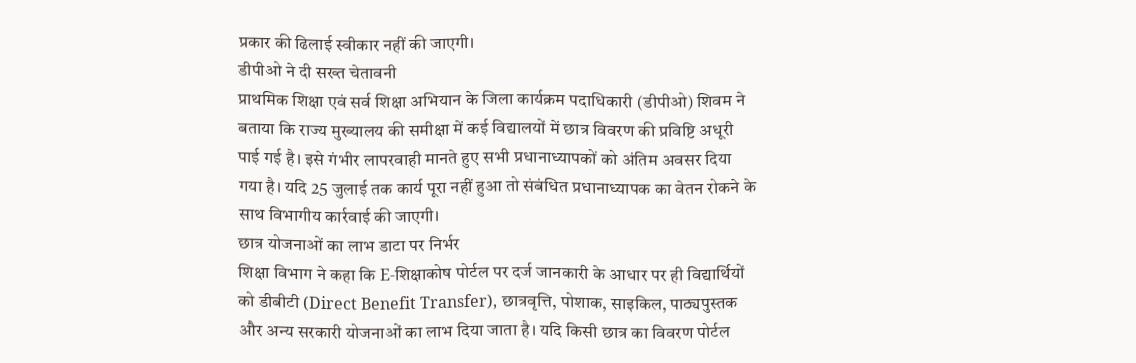प्रकार की ढिलाई स्वीकार नहीं की जाएगी।
डीपीओ ने दी सख्त चेतावनी
प्राथमिक शिक्षा एवं सर्व शिक्षा अभियान के जिला कार्यक्रम पदाधिकारी (डीपीओ) शिवम ने बताया कि राज्य मुख्यालय की समीक्षा में कई विद्यालयों में छात्र विवरण की प्रविष्टि अधूरी पाई गई है। इसे गंभीर लापरवाही मानते हुए सभी प्रधानाध्यापकों को अंतिम अवसर दिया गया है। यदि 25 जुलाई तक कार्य पूरा नहीं हुआ तो संबंधित प्रधानाध्यापक का वेतन रोकने के साथ विभागीय कार्रवाई की जाएगी।
छात्र योजनाओं का लाभ डाटा पर निर्भर
शिक्षा विभाग ने कहा कि E-शिक्षाकोष पोर्टल पर दर्ज जानकारी के आधार पर ही विद्यार्थियों को डीबीटी (Direct Benefit Transfer), छात्रवृत्ति, पोशाक, साइकिल, पाठ्यपुस्तक और अन्य सरकारी योजनाओं का लाभ दिया जाता है। यदि किसी छात्र का विवरण पोर्टल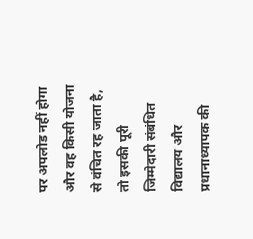पर अपलोड नहीं होगा और वह किसी योजना से वंचित रह जाता है, तो इसकी पूरी जिम्मेदारी संबंधित विद्यालय और प्रधानाध्यापक की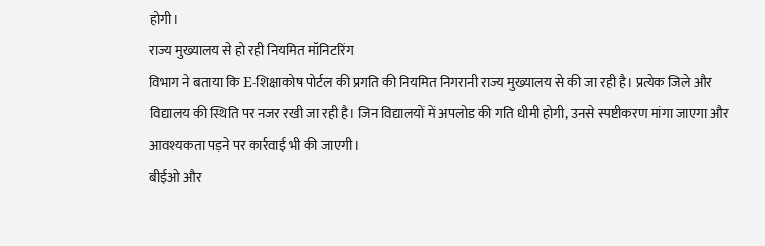होगी।
राज्य मुख्यालय से हो रही नियमित मॉनिटरिंग
विभाग ने बताया कि E-शिक्षाकोष पोर्टल की प्रगति की नियमित निगरानी राज्य मुख्यालय से की जा रही है। प्रत्येक जिले और विद्यालय की स्थिति पर नजर रखी जा रही है। जिन विद्यालयों में अपलोड की गति धीमी होगी, उनसे स्पष्टीकरण मांगा जाएगा और आवश्यकता पड़ने पर कार्रवाई भी की जाएगी।
बीईओ और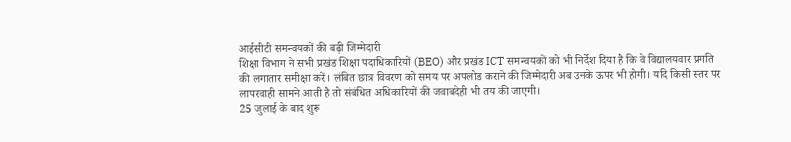आईसीटी समन्वयकों की बढ़ी जिम्मेदारी
शिक्षा विभाग ने सभी प्रखंड शिक्षा पदाधिकारियों (BEO) और प्रखंड ICT समन्वयकों को भी निर्देश दिया है कि वे विद्यालयवार प्रगति की लगातार समीक्षा करें। लंबित छात्र विवरण को समय पर अपलोड कराने की जिम्मेदारी अब उनके ऊपर भी होगी। यदि किसी स्तर पर लापरवाही सामने आती है तो संबंधित अधिकारियों की जवाबदेही भी तय की जाएगी।
25 जुलाई के बाद शुरू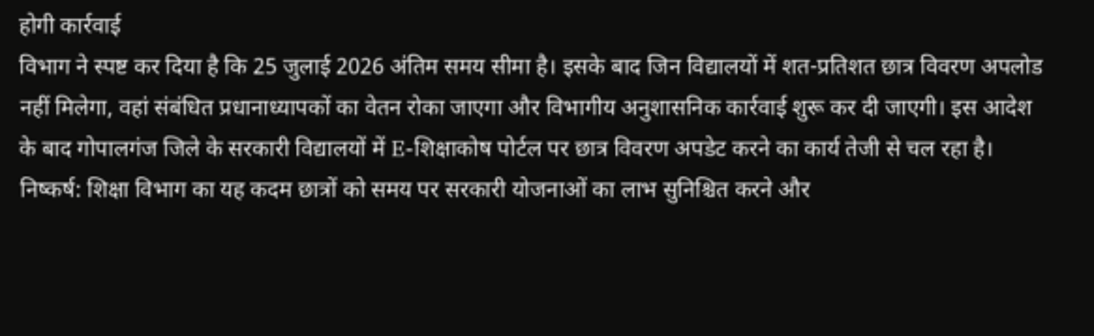होगी कार्रवाई
विभाग ने स्पष्ट कर दिया है कि 25 जुलाई 2026 अंतिम समय सीमा है। इसके बाद जिन विद्यालयों में शत-प्रतिशत छात्र विवरण अपलोड नहीं मिलेगा, वहां संबंधित प्रधानाध्यापकों का वेतन रोका जाएगा और विभागीय अनुशासनिक कार्रवाई शुरू कर दी जाएगी। इस आदेश के बाद गोपालगंज जिले के सरकारी विद्यालयों में E-शिक्षाकोष पोर्टल पर छात्र विवरण अपडेट करने का कार्य तेजी से चल रहा है।
निष्कर्ष: शिक्षा विभाग का यह कदम छात्रों को समय पर सरकारी योजनाओं का लाभ सुनिश्चित करने और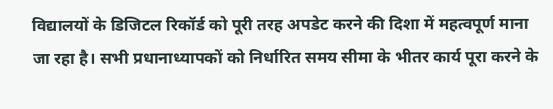विद्यालयों के डिजिटल रिकॉर्ड को पूरी तरह अपडेट करने की दिशा में महत्वपूर्ण माना जा रहा है। सभी प्रधानाध्यापकों को निर्धारित समय सीमा के भीतर कार्य पूरा करने के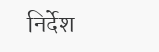निर्देश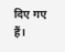दिए गए हैं।